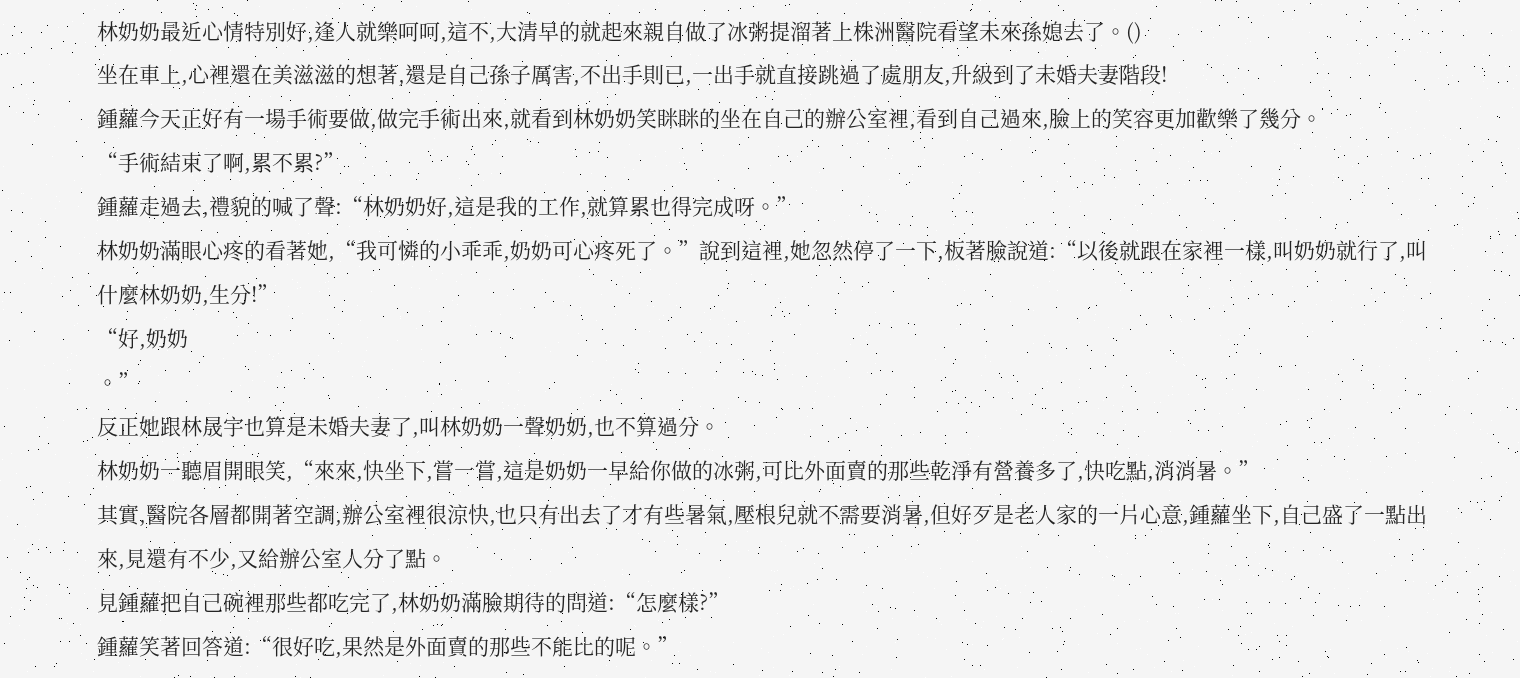林奶奶最近心情特別好,逢人就樂呵呵,這不,大清早的就起來親自做了冰粥提溜著上株洲醫院看望未來孫媳去了。()
坐在車上,心裡還在美滋滋的想著,還是自己孫子厲害,不出手則已,一出手就直接跳過了處朋友,升級到了未婚夫妻階段!
鍾蘿今天正好有一場手術要做,做完手術出來,就看到林奶奶笑眯眯的坐在自己的辦公室裡,看到自己過來,臉上的笑容更加歡樂了幾分。
“手術結束了啊,累不累?”
鍾蘿走過去,禮貌的喊了聲:“林奶奶好,這是我的工作,就算累也得完成呀。”
林奶奶滿眼心疼的看著她,“我可憐的小乖乖,奶奶可心疼死了。”說到這裡,她忽然停了一下,板著臉說道:“以後就跟在家裡一樣,叫奶奶就行了,叫什麼林奶奶,生分!”
“好,奶奶
。”
反正她跟林晟宇也算是未婚夫妻了,叫林奶奶一聲奶奶,也不算過分。
林奶奶一聽眉開眼笑,“來來,快坐下,嘗一嘗,這是奶奶一早給你做的冰粥,可比外面賣的那些乾淨有營養多了,快吃點,消消暑。”
其實,醫院各層都開著空調,辦公室裡很涼快,也只有出去了才有些暑氣,壓根兒就不需要消暑,但好歹是老人家的一片心意,鍾蘿坐下,自己盛了一點出來,見還有不少,又給辦公室人分了點。
見鍾蘿把自己碗裡那些都吃完了,林奶奶滿臉期待的問道:“怎麼樣?”
鍾蘿笑著回答道:“很好吃,果然是外面賣的那些不能比的呢。”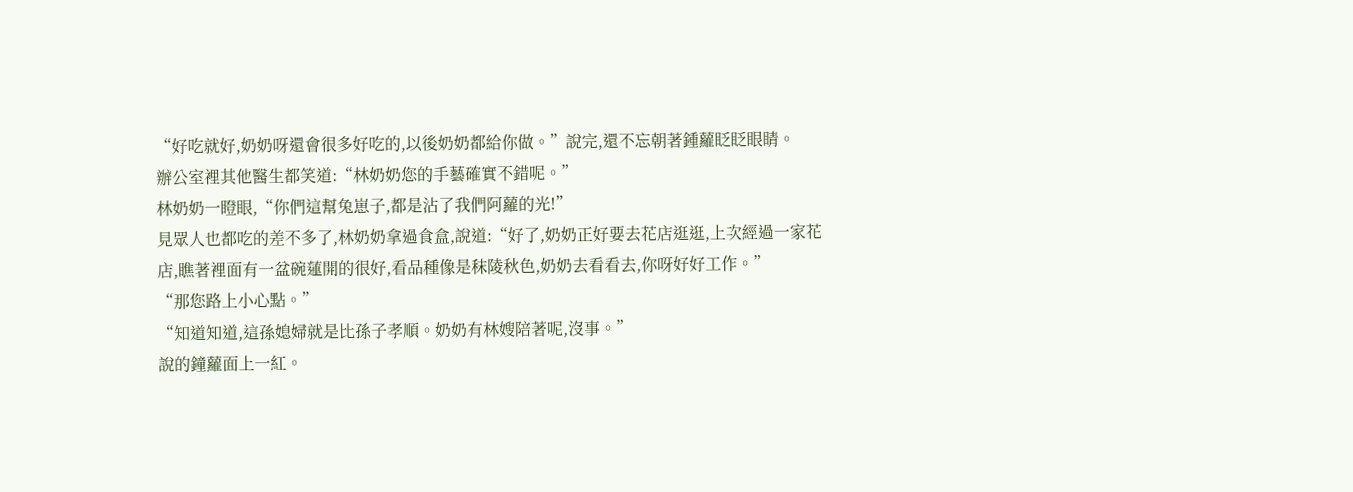“好吃就好,奶奶呀還會很多好吃的,以後奶奶都給你做。”說完,還不忘朝著鍾蘿眨眨眼睛。
辦公室裡其他醫生都笑道:“林奶奶您的手藝確實不錯呢。”
林奶奶一瞪眼,“你們這幫兔崽子,都是沾了我們阿蘿的光!”
見眾人也都吃的差不多了,林奶奶拿過食盒,說道:“好了,奶奶正好要去花店逛逛,上次經過一家花店,瞧著裡面有一盆碗蓮開的很好,看品種像是秣陵秋色,奶奶去看看去,你呀好好工作。”
“那您路上小心點。”
“知道知道,這孫媳婦就是比孫子孝順。奶奶有林嫂陪著呢,沒事。”
說的鐘蘿面上一紅。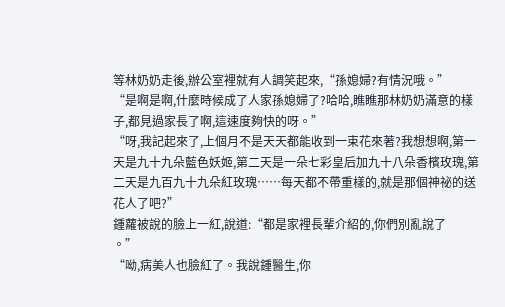等林奶奶走後,辦公室裡就有人調笑起來,“孫媳婦?有情況哦。”
“是啊是啊,什麼時候成了人家孫媳婦了?哈哈,瞧瞧那林奶奶滿意的樣子,都見過家長了啊,這速度夠快的呀。”
“呀,我記起來了,上個月不是天天都能收到一束花來著?我想想啊,第一天是九十九朵藍色妖姬,第二天是一朵七彩皇后加九十八朵香檳玫瑰,第二天是九百九十九朵紅玫瑰……每天都不帶重樣的,就是那個神祕的送花人了吧?”
鍾蘿被說的臉上一紅,說道:“都是家裡長輩介紹的,你們別亂說了
。”
“呦,病美人也臉紅了。我說鍾醫生,你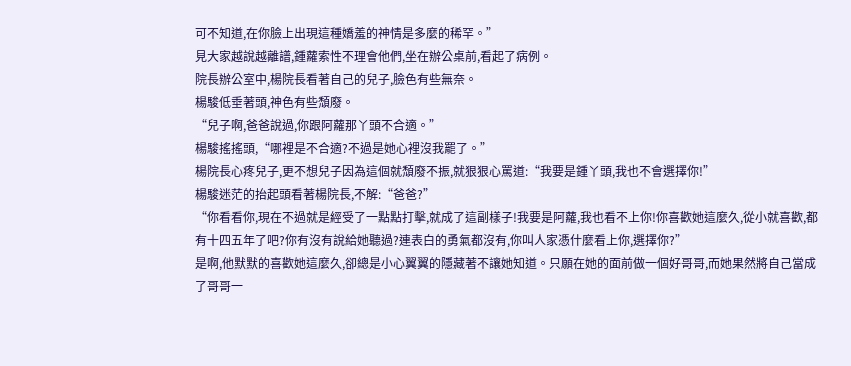可不知道,在你臉上出現這種嬌羞的神情是多麼的稀罕。”
見大家越說越離譜,鍾蘿索性不理會他們,坐在辦公桌前,看起了病例。
院長辦公室中,楊院長看著自己的兒子,臉色有些無奈。
楊駿低垂著頭,神色有些頹廢。
“兒子啊,爸爸說過,你跟阿蘿那丫頭不合適。”
楊駿搖搖頭,“哪裡是不合適?不過是她心裡沒我罷了。”
楊院長心疼兒子,更不想兒子因為這個就頹廢不振,就狠狠心罵道:“我要是鍾丫頭,我也不會選擇你!”
楊駿迷茫的抬起頭看著楊院長,不解:“爸爸?”
“你看看你,現在不過就是經受了一點點打擊,就成了這副樣子!我要是阿蘿,我也看不上你!你喜歡她這麼久,從小就喜歡,都有十四五年了吧?你有沒有說給她聽過?連表白的勇氣都沒有,你叫人家憑什麼看上你,選擇你?”
是啊,他默默的喜歡她這麼久,卻總是小心翼翼的隱藏著不讓她知道。只願在她的面前做一個好哥哥,而她果然將自己當成了哥哥一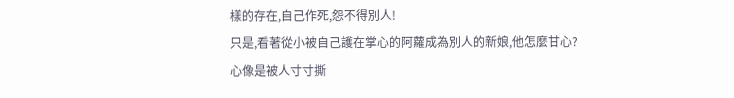樣的存在,自己作死,怨不得別人!
只是,看著從小被自己護在掌心的阿蘿成為別人的新娘,他怎麼甘心?
心像是被人寸寸撕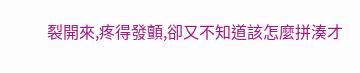裂開來,疼得發顫,卻又不知道該怎麼拼湊才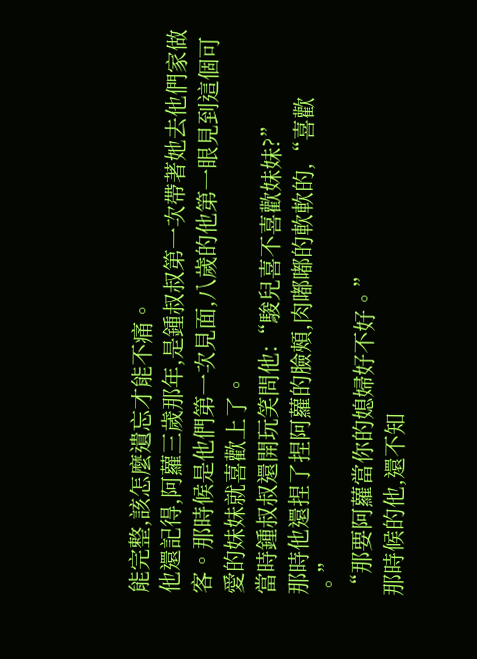能完整,該怎麼遺忘才能不痛。
他還記得,阿蘿三歲那年,是鍾叔叔第一次帶著她去他們家做客。那時候是他們第一次見面,八歲的他第一眼見到這個可愛的妹妹就喜歡上了。
當時鍾叔叔還開玩笑問他:“駿兒喜不喜歡妹妹?”
那時他還捏了捏阿蘿的臉頰,肉嘟嘟的軟軟的,“喜歡
。”
“那要阿蘿當你的媳婦好不好。”
那時候的他,還不知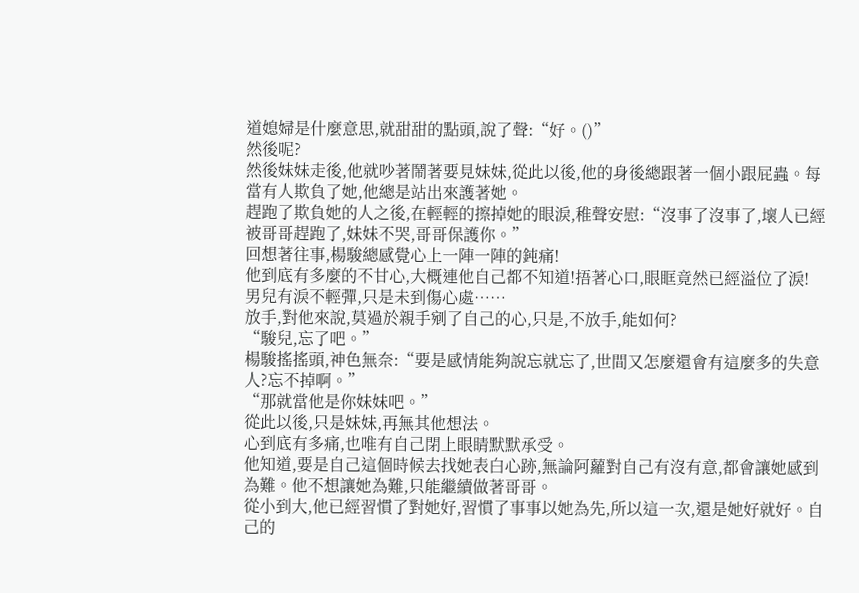道媳婦是什麼意思,就甜甜的點頭,說了聲:“好。()”
然後呢?
然後妹妹走後,他就吵著鬧著要見妹妹,從此以後,他的身後總跟著一個小跟屁蟲。每當有人欺負了她,他總是站出來護著她。
趕跑了欺負她的人之後,在輕輕的擦掉她的眼淚,稚聲安慰:“沒事了沒事了,壞人已經被哥哥趕跑了,妹妹不哭,哥哥保護你。”
回想著往事,楊駿總感覺心上一陣一陣的鈍痛!
他到底有多麼的不甘心,大概連他自己都不知道!捂著心口,眼眶竟然已經溢位了淚!
男兒有淚不輕彈,只是未到傷心處……
放手,對他來說,莫過於親手剜了自己的心,只是,不放手,能如何?
“駿兒,忘了吧。”
楊駿搖搖頭,神色無奈:“要是感情能夠說忘就忘了,世間又怎麼還會有這麼多的失意人?忘不掉啊。”
“那就當他是你妹妹吧。”
從此以後,只是妹妹,再無其他想法。
心到底有多痛,也唯有自己閉上眼睛默默承受。
他知道,要是自己這個時候去找她表白心跡,無論阿蘿對自己有沒有意,都會讓她感到為難。他不想讓她為難,只能繼續做著哥哥。
從小到大,他已經習慣了對她好,習慣了事事以她為先,所以這一次,還是她好就好。自己的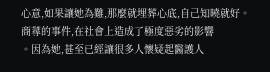心意,如果讓她為難,那麼就埋葬心底,自己知曉就好。
商蕁的事件,在社會上造成了極度惡劣的影響
。因為她,甚至已經讓很多人懷疑起醫護人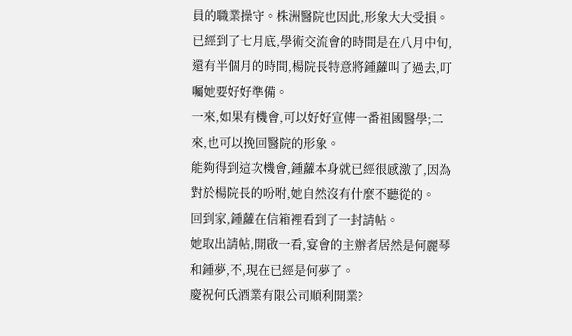員的職業操守。株洲醫院也因此,形象大大受損。
已經到了七月底,學術交流會的時間是在八月中旬,還有半個月的時間,楊院長特意將鍾蘿叫了過去,叮囑她要好好準備。
一來,如果有機會,可以好好宣傳一番祖國醫學;二來,也可以挽回醫院的形象。
能夠得到這次機會,鍾蘿本身就已經很感激了,因為對於楊院長的吩咐,她自然沒有什麼不聽從的。
回到家,鍾蘿在信箱裡看到了一封請帖。
她取出請帖,開啟一看,宴會的主辦者居然是何麗琴和鍾夢,不,現在已經是何夢了。
慶祝何氏酒業有限公司順利開業?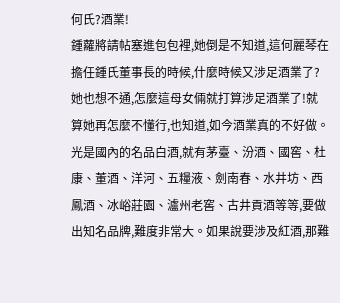何氏?酒業!
鍾蘿將請帖塞進包包裡,她倒是不知道,這何麗琴在擔任鍾氏董事長的時候,什麼時候又涉足酒業了?
她也想不通,怎麼這母女倆就打算涉足酒業了!就算她再怎麼不懂行,也知道,如今酒業真的不好做。光是國內的名品白酒,就有茅臺、汾酒、國窖、杜康、董酒、洋河、五糧液、劍南春、水井坊、西鳳酒、冰峪莊園、瀘州老窖、古井貢酒等等,要做出知名品牌,難度非常大。如果說要涉及紅酒,那難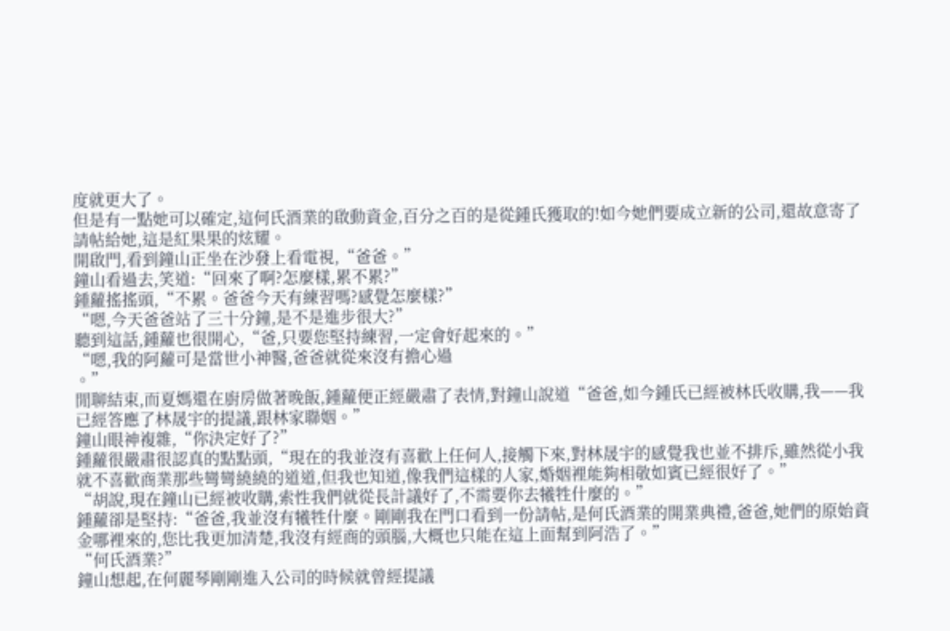度就更大了。
但是有一點她可以確定,這何氏酒業的啟動資金,百分之百的是從鍾氏獲取的!如今她們要成立新的公司,還故意寄了請帖給她,這是紅果果的炫耀。
開啟門,看到鐘山正坐在沙發上看電視,“爸爸。”
鐘山看過去,笑道:“回來了啊?怎麼樣,累不累?”
鍾蘿搖搖頭,“不累。爸爸今天有練習嗎?感覺怎麼樣?”
“嗯,今天爸爸站了三十分鐘,是不是進步很大?”
聽到這話,鍾蘿也很開心,“爸,只要您堅持練習,一定會好起來的。”
“嗯,我的阿蘿可是當世小神醫,爸爸就從來沒有擔心過
。”
閒聊結束,而夏媽還在廚房做著晚飯,鍾蘿便正經嚴肅了表情,對鐘山說道“爸爸,如今鍾氏已經被林氏收購,我——我已經答應了林晟宇的提議,跟林家聯姻。”
鐘山眼神複雜,“你決定好了?”
鍾蘿很嚴肅很認真的點點頭,“現在的我並沒有喜歡上任何人,接觸下來,對林晟宇的感覺我也並不排斥,雖然從小我就不喜歡商業那些彎彎繞繞的道道,但我也知道,像我們這樣的人家,婚姻裡能夠相敬如賓已經很好了。”
“胡說,現在鐘山已經被收購,索性我們就從長計議好了,不需要你去犧牲什麼的。”
鍾蘿卻是堅持:“爸爸,我並沒有犧牲什麼。剛剛我在門口看到一份請帖,是何氏酒業的開業典禮,爸爸,她們的原始資金哪裡來的,您比我更加清楚,我沒有經商的頭腦,大概也只能在這上面幫到阿浩了。”
“何氏酒業?”
鐘山想起,在何麗琴剛剛進入公司的時候就曾經提議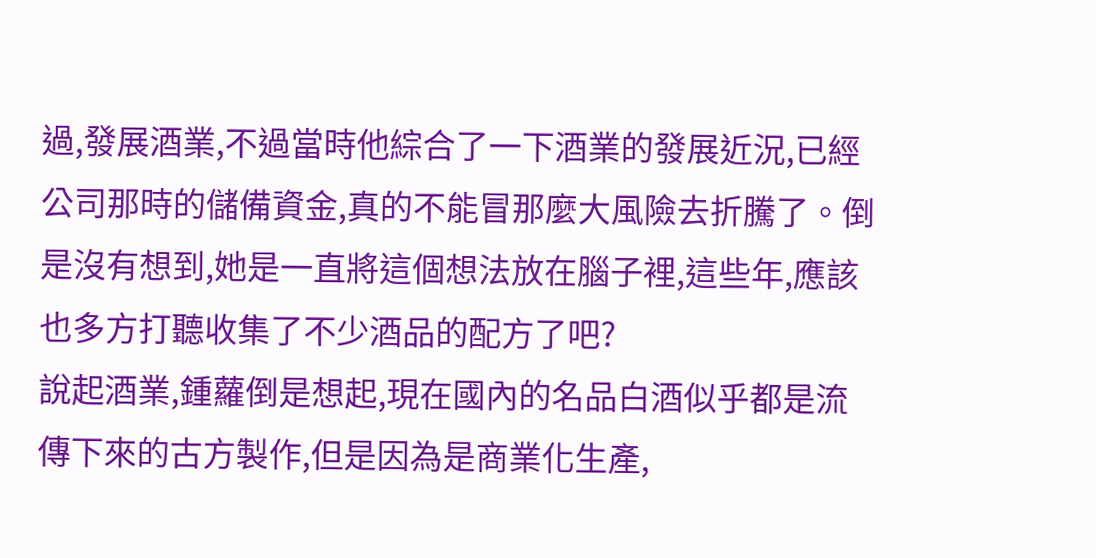過,發展酒業,不過當時他綜合了一下酒業的發展近況,已經公司那時的儲備資金,真的不能冒那麼大風險去折騰了。倒是沒有想到,她是一直將這個想法放在腦子裡,這些年,應該也多方打聽收集了不少酒品的配方了吧?
說起酒業,鍾蘿倒是想起,現在國內的名品白酒似乎都是流傳下來的古方製作,但是因為是商業化生產,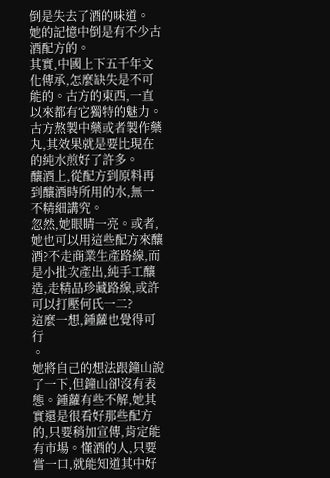倒是失去了酒的味道。
她的記憶中倒是有不少古酒配方的。
其實,中國上下五千年文化傳承,怎麼缺失是不可能的。古方的東西,一直以來都有它獨特的魅力。古方熬製中藥或者製作藥丸,其效果就是要比現在的純水煎好了許多。
釀酒上,從配方到原料再到釀酒時所用的水,無一不精細講究。
忽然,她眼睛一亮。或者,她也可以用這些配方來釀酒?不走商業生產路線,而是小批次產出,純手工釀造,走精品珍藏路線,或許可以打壓何氏一二?
這麼一想,鍾蘿也覺得可行
。
她將自己的想法跟鐘山說了一下,但鐘山卻沒有表態。鍾蘿有些不解,她其實還是很看好那些配方的,只要稍加宣傳,肯定能有市場。懂酒的人,只要嘗一口,就能知道其中好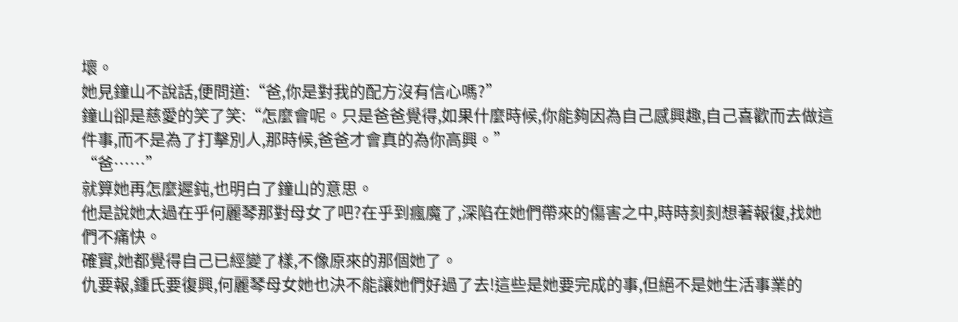壞。
她見鐘山不說話,便問道:“爸,你是對我的配方沒有信心嗎?”
鐘山卻是慈愛的笑了笑:“怎麼會呢。只是爸爸覺得,如果什麼時候,你能夠因為自己感興趣,自己喜歡而去做這件事,而不是為了打擊別人,那時候,爸爸才會真的為你高興。”
“爸……”
就算她再怎麼遲鈍,也明白了鐘山的意思。
他是說她太過在乎何麗琴那對母女了吧?在乎到瘋魔了,深陷在她們帶來的傷害之中,時時刻刻想著報復,找她們不痛快。
確實,她都覺得自己已經變了樣,不像原來的那個她了。
仇要報,鍾氏要復興,何麗琴母女她也決不能讓她們好過了去!這些是她要完成的事,但絕不是她生活事業的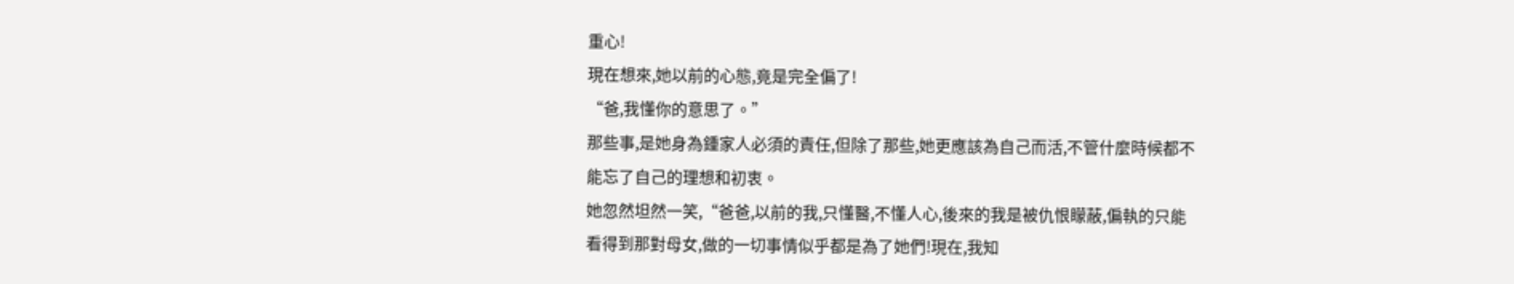重心!
現在想來,她以前的心態,竟是完全偏了!
“爸,我懂你的意思了。”
那些事,是她身為鍾家人必須的責任,但除了那些,她更應該為自己而活,不管什麼時候都不能忘了自己的理想和初衷。
她忽然坦然一笑,“爸爸,以前的我,只懂醫,不懂人心,後來的我是被仇恨矇蔽,偏執的只能看得到那對母女,做的一切事情似乎都是為了她們!現在,我知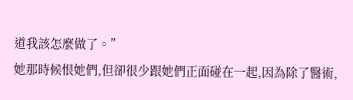道我該怎麼做了。”
她那時候恨她們,但卻很少跟她們正面碰在一起,因為除了醫術,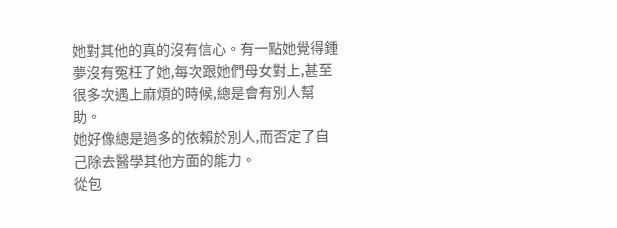她對其他的真的沒有信心。有一點她覺得鍾夢沒有冤枉了她,每次跟她們母女對上,甚至很多次遇上麻煩的時候,總是會有別人幫助。
她好像總是過多的依賴於別人,而否定了自己除去醫學其他方面的能力。
從包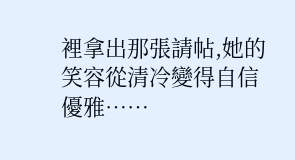裡拿出那張請帖,她的笑容從清冷變得自信優雅……